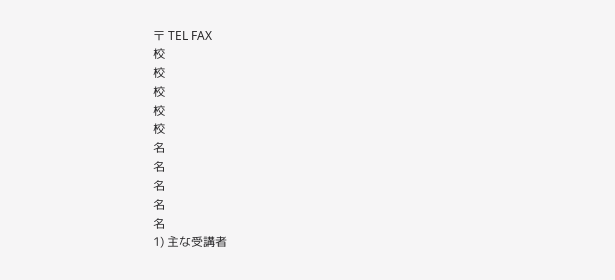〒 TEL FAX
校
校
校
校
校
名
名
名
名
名
1) 主な受講者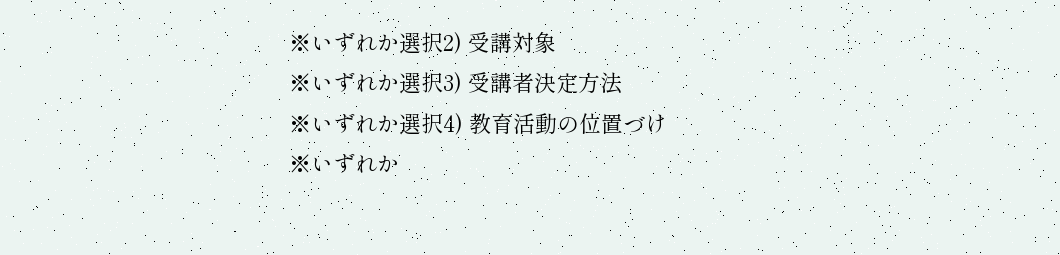※いずれか選択2) 受講対象
※いずれか選択3) 受講者決定方法
※いずれか選択4) 教育活動の位置づけ
※いずれか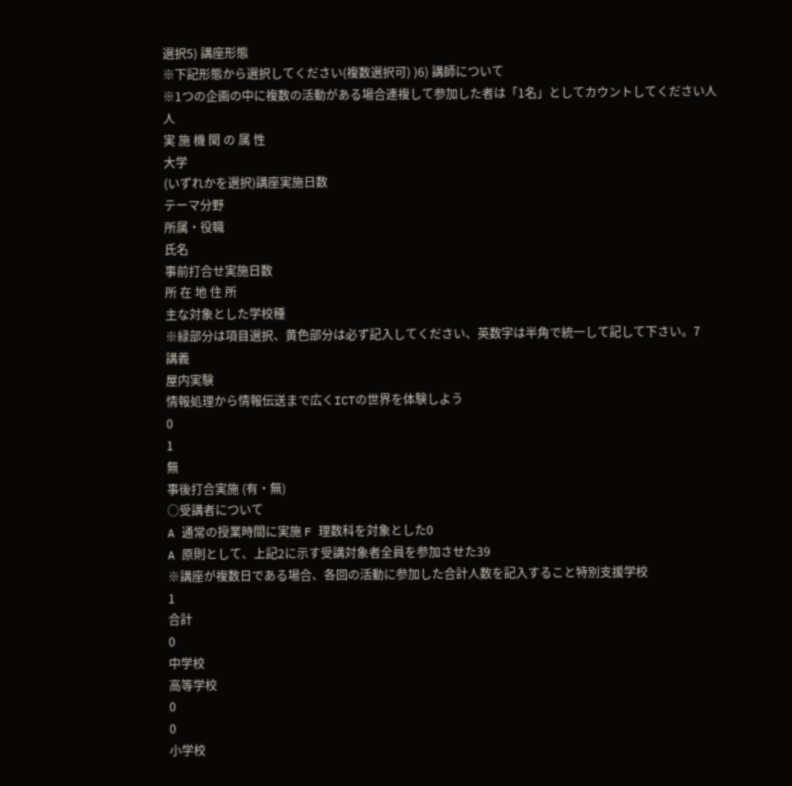選択5) 講座形態
※下記形態から選択してください(複数選択可) )6) 講師について
※1つの企画の中に複数の活動がある場合連複して参加した者は「1名」としてカウントしてください人
人
実 施 機 関 の 属 性
大学
(いずれかを選択)講座実施日数
テーマ分野
所属・役職
氏名
事前打合せ実施日数
所 在 地 住 所
主な対象とした学校種
※緑部分は項目選択、黄色部分は必ず記入してください、英数字は半角で統一して記して下さい。7
講義
屋内実験
情報処理から情報伝送まで広くICTの世界を体験しよう
0
1
無
事後打合実施 (有・無)
○受講者について
A 通常の授業時間に実施 F 理数科を対象とした0
A 原則として、上記2に示す受講対象者全員を参加させた39
※講座が複数日である場合、各回の活動に参加した合計人数を記入すること特別支援学校
1
合計
0
中学校
高等学校
0
0
小学校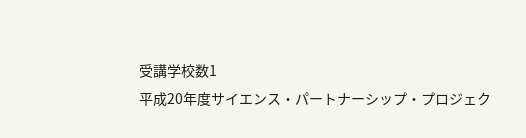受講学校数1
平成20年度サイエンス・パートナーシップ・プロジェク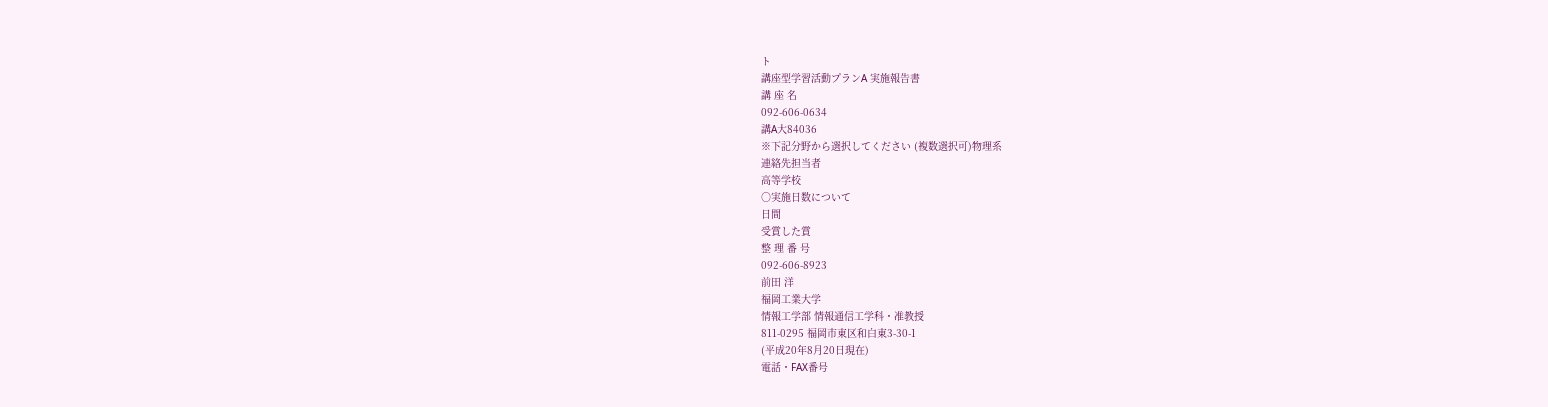ト
講座型学習活動プランA 実施報告書
講 座 名
092-606-0634
講A大84036
※下記分野から選択してください (複数選択可)物理系
連絡先担当者
高等学校
○実施日数について
日間
受賞した賞
整 理 番 号
092-606-8923
前田 洋
福岡工業大学
情報工学部 情報通信工学科・准教授
811-0295 福岡市東区和白東3-30-1
(平成20年8月20日現在)
電話・FAX番号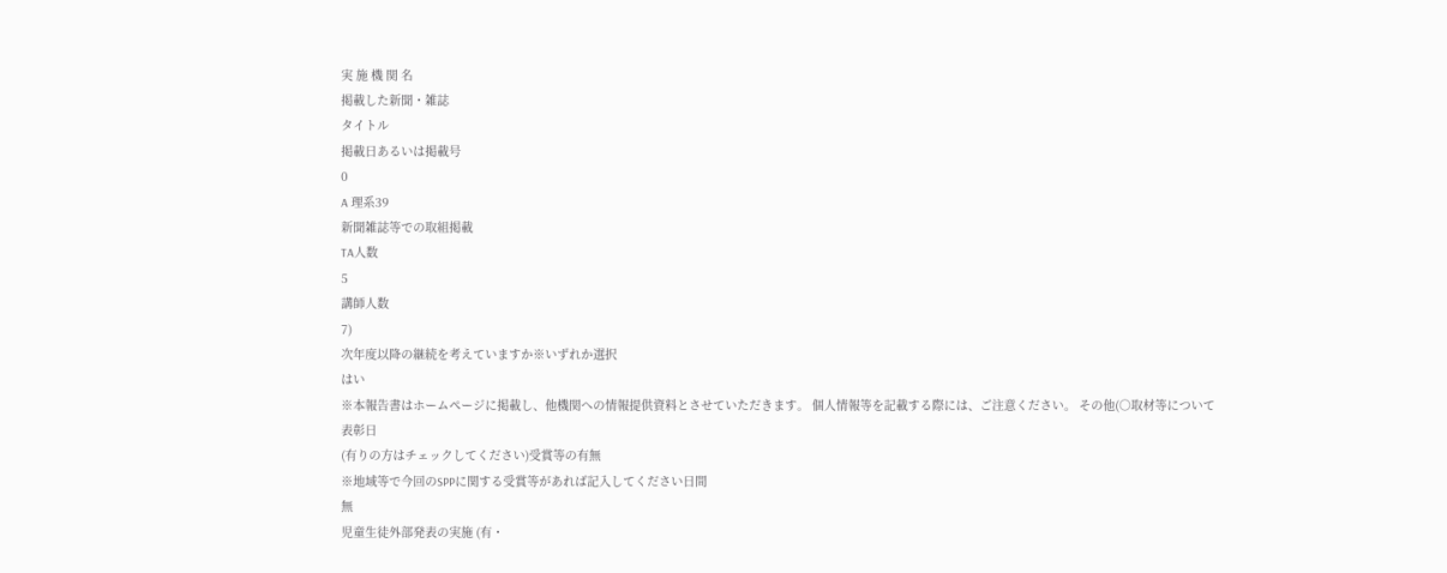実 施 機 関 名
掲載した新聞・雑誌
タイトル
掲載日あるいは掲載号
0
A 理系39
新聞雑誌等での取組掲載
TA人数
5
講師人数
7)
次年度以降の継続を考えていますか※いずれか選択
はい
※本報告書はホームページに掲載し、他機関への情報提供資料とさせていただきます。 個人情報等を記載する際には、ご注意ください。 その他(○取材等について
表彰日
(有りの方はチェックしてください)受賞等の有無
※地域等で今回のSPPに関する受賞等があれば記入してください日間
無
児童生徒外部発表の実施 (有・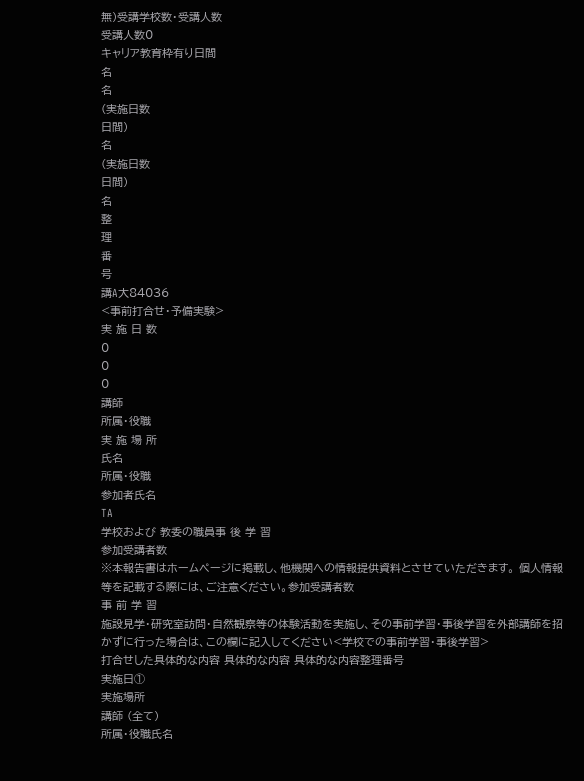無)受講学校数・受講人数
受講人数0
キャリア教育枠有り日間
名
名
(実施日数
日間)
名
(実施日数
日間)
名
整
理
番
号
講A大84036
<事前打合せ・予備実験>
実 施 日 数
0
0
0
講師
所属・役職
実 施 場 所
氏名
所属・役職
参加者氏名
TA
学校および 教委の職員事 後 学 習
参加受講者数
※本報告書はホームページに掲載し、他機関への情報提供資料とさせていただきます。 個人情報等を記載する際には、ご注意ください。参加受講者数
事 前 学 習
施設見学・研究室訪問・自然観察等の体験活動を実施し、その事前学習・事後学習を外部講師を招かずに行った場合は、この欄に記入してください<学校での事前学習・事後学習>
打合せした具体的な内容 具体的な内容 具体的な内容整理番号
実施日①
実施場所
講師 (全て)
所属・役職氏名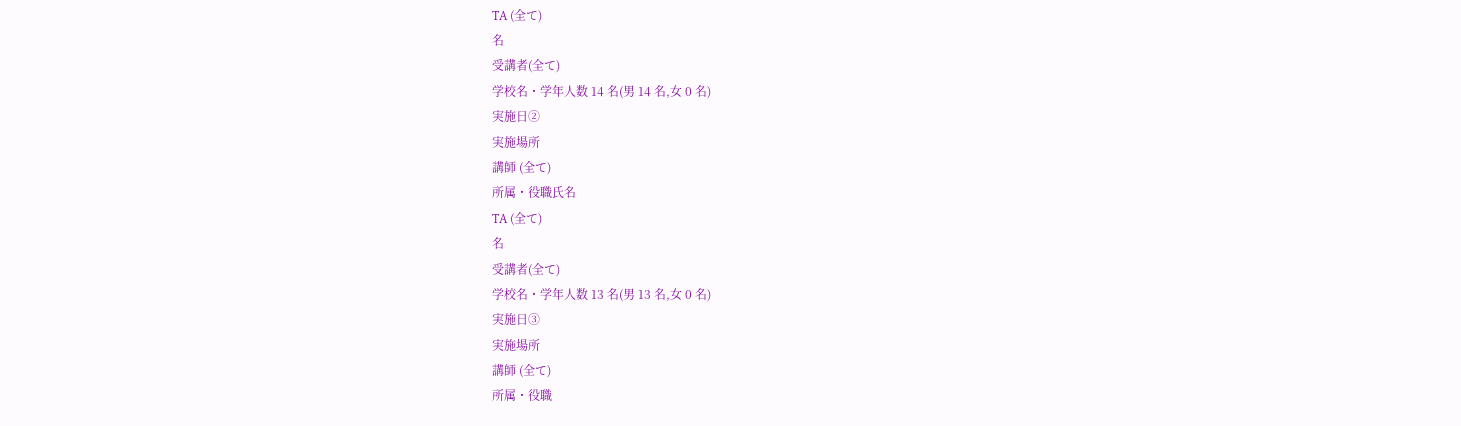TA (全て)
名
受講者(全て)
学校名・学年人数 14 名(男 14 名,女 0 名)
実施日②
実施場所
講師 (全て)
所属・役職氏名
TA (全て)
名
受講者(全て)
学校名・学年人数 13 名(男 13 名,女 0 名)
実施日③
実施場所
講師 (全て)
所属・役職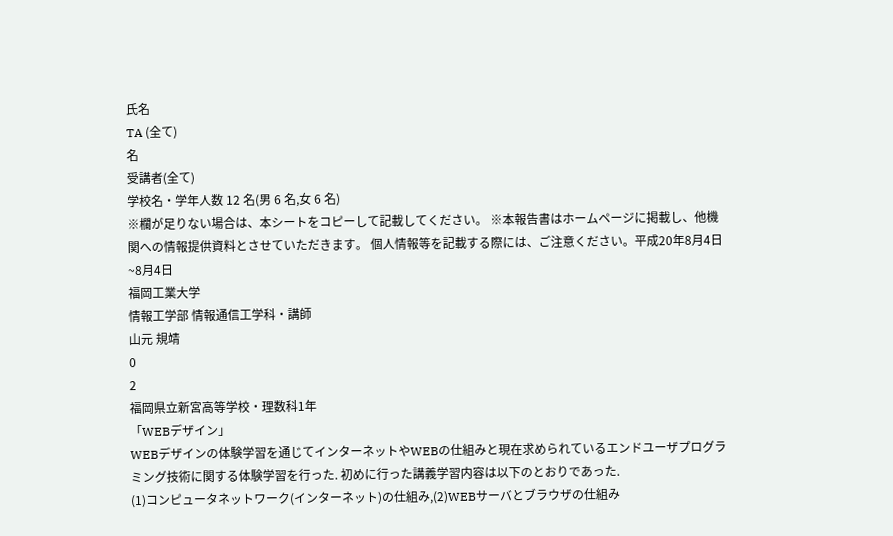氏名
TA (全て)
名
受講者(全て)
学校名・学年人数 12 名(男 6 名,女 6 名)
※欄が足りない場合は、本シートをコピーして記載してください。 ※本報告書はホームページに掲載し、他機関への情報提供資料とさせていただきます。 個人情報等を記載する際には、ご注意ください。平成20年8月4日~8月4日
福岡工業大学
情報工学部 情報通信工学科・講師
山元 規靖
0
2
福岡県立新宮高等学校・理数科1年
「WEBデザイン」
WEBデザインの体験学習を通じてインターネットやWEBの仕組みと現在求められているエンドユーザプログラ
ミング技術に関する体験学習を行った. 初めに行った講義学習内容は以下のとおりであった.
(1)コンピュータネットワーク(インターネット)の仕組み,(2)WEBサーバとブラウザの仕組み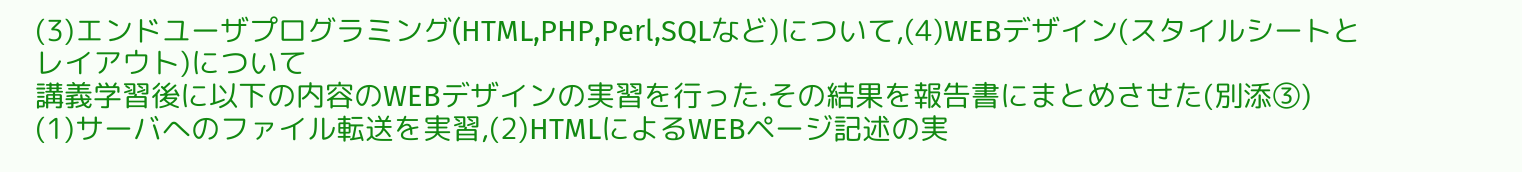(3)エンドユーザプログラミング(HTML,PHP,Perl,SQLなど)について,(4)WEBデザイン(スタイルシートと
レイアウト)について
講義学習後に以下の内容のWEBデザインの実習を行った.その結果を報告書にまとめさせた(別添③)
(1)サーバへのファイル転送を実習,(2)HTMLによるWEBページ記述の実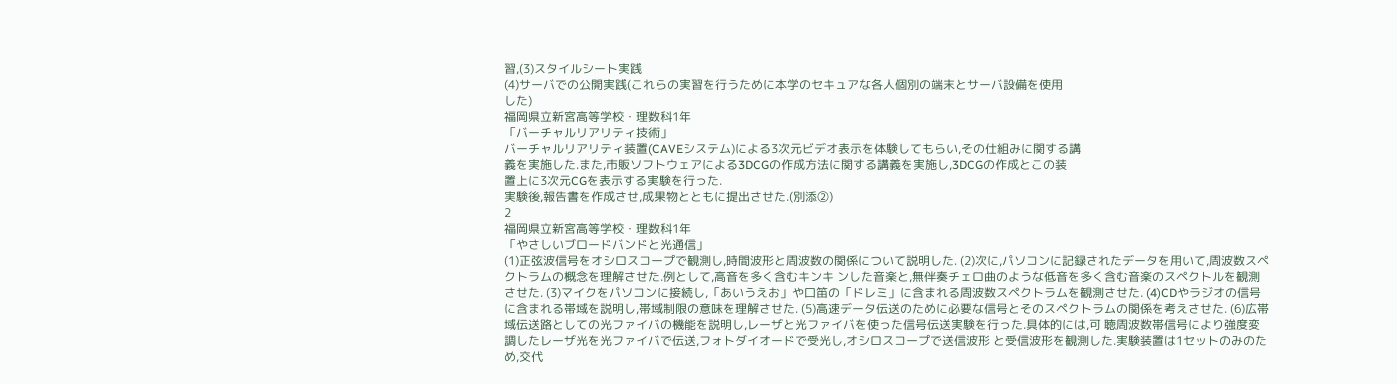習,(3)スタイルシート実践
(4)サーバでの公開実践(これらの実習を行うために本学のセキュアな各人個別の端末とサーバ設備を使用
した)
福岡県立新宮高等学校・理数科1年
「バーチャルリアリティ技術」
バーチャルリアリティ装置(CAVEシステム)による3次元ビデオ表示を体験してもらい,その仕組みに関する講
義を実施した.また,市販ソフトウェアによる3DCGの作成方法に関する講義を実施し,3DCGの作成とこの装
置上に3次元CGを表示する実験を行った.
実験後,報告書を作成させ,成果物とともに提出させた.(別添②)
2
福岡県立新宮高等学校・理数科1年
「やさしいブロードバンドと光通信」
(1)正弦波信号をオシロスコープで観測し,時間波形と周波数の関係について説明した. (2)次に,パソコンに記録されたデータを用いて,周波数スペクトラムの概念を理解させた.例として,高音を多く含むキンキ ンした音楽と,無伴奏チェロ曲のような低音を多く含む音楽のスペクトルを観測させた. (3)マイクをパソコンに接続し,「あいうえお」や口笛の「ドレミ」に含まれる周波数スペクトラムを観測させた. (4)CDやラジオの信号に含まれる帯域を説明し,帯域制限の意味を理解させた. (5)高速データ伝送のために必要な信号とそのスペクトラムの関係を考えさせた. (6)広帯域伝送路としての光ファイバの機能を説明し,レーザと光ファイバを使った信号伝送実験を行った.具体的には,可 聴周波数帯信号により強度変調したレーザ光を光ファイバで伝送,フォトダイオードで受光し,オシロスコープで送信波形 と受信波形を観測した.実験装置は1セットのみのため,交代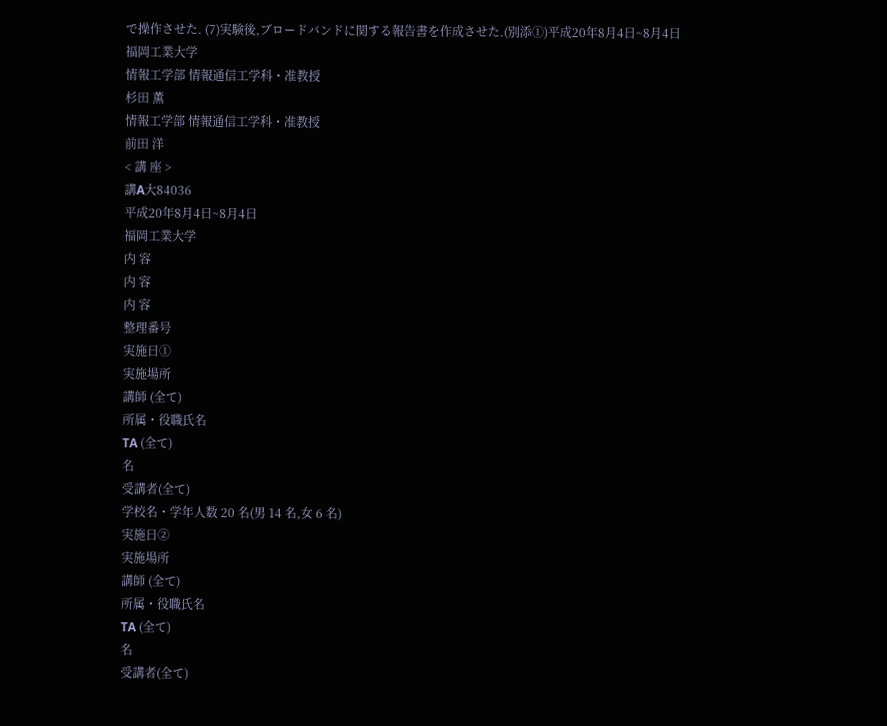で操作させた. (7)実験後,ブロードバンドに関する報告書を作成させた.(別添①)平成20年8月4日~8月4日
福岡工業大学
情報工学部 情報通信工学科・准教授
杉田 薫
情報工学部 情報通信工学科・准教授
前田 洋
< 講 座 >
講A大84036
平成20年8月4日~8月4日
福岡工業大学
内 容
内 容
内 容
整理番号
実施日①
実施場所
講師 (全て)
所属・役職氏名
TA (全て)
名
受講者(全て)
学校名・学年人数 20 名(男 14 名,女 6 名)
実施日②
実施場所
講師 (全て)
所属・役職氏名
TA (全て)
名
受講者(全て)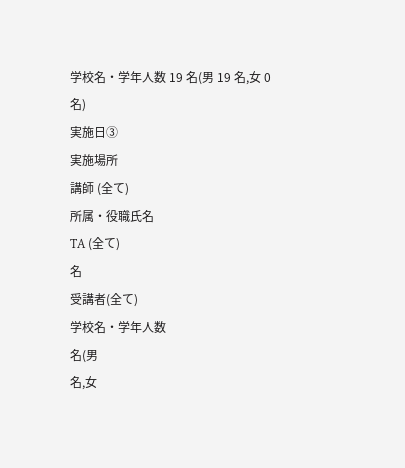学校名・学年人数 19 名(男 19 名,女 0 名)
実施日③
実施場所
講師 (全て)
所属・役職氏名
TA (全て)
名
受講者(全て)
学校名・学年人数
名(男
名,女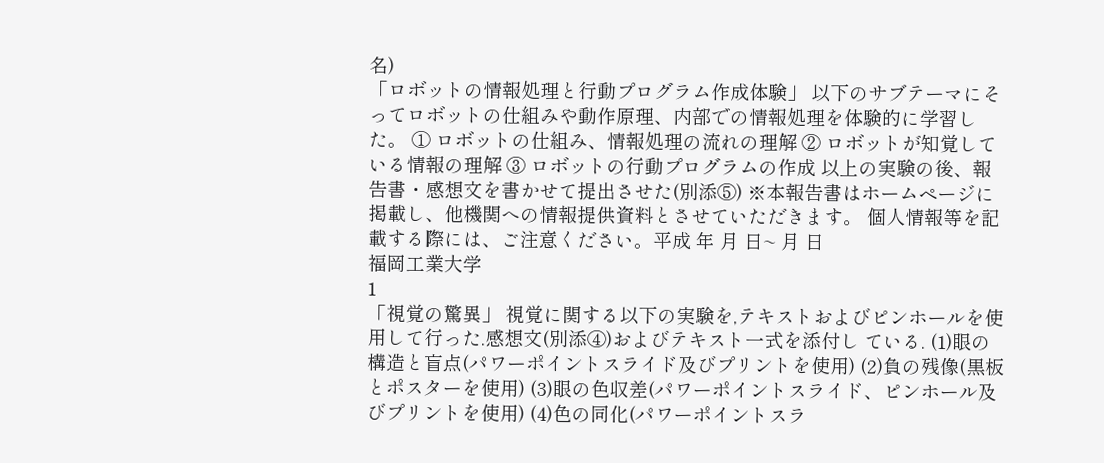名)
「ロボットの情報処理と行動プログラム作成体験」 以下のサブテーマにそってロボットの仕組みや動作原理、内部での情報処理を体験的に学習した。 ① ロボットの仕組み、情報処理の流れの理解 ② ロボットが知覚している情報の理解 ③ ロボットの行動プログラムの作成 以上の実験の後、報告書・感想文を書かせて提出させた(別添⑤) ※本報告書はホームページに掲載し、他機関への情報提供資料とさせていただきます。 個人情報等を記載する際には、ご注意ください。平成 年 月 日~ 月 日
福岡工業大学
1
「視覚の驚異」 視覚に関する以下の実験を,テキストおよびピンホールを使用して行った.感想文(別添④)およびテキスト一式を添付し ている. (1)眼の構造と盲点(パワーポイントスライド及びプリントを使用) (2)負の残像(黒板とポスターを使用) (3)眼の色収差(パワーポイントスライド、ピンホール及びプリントを使用) (4)色の同化(パワーポイントスラ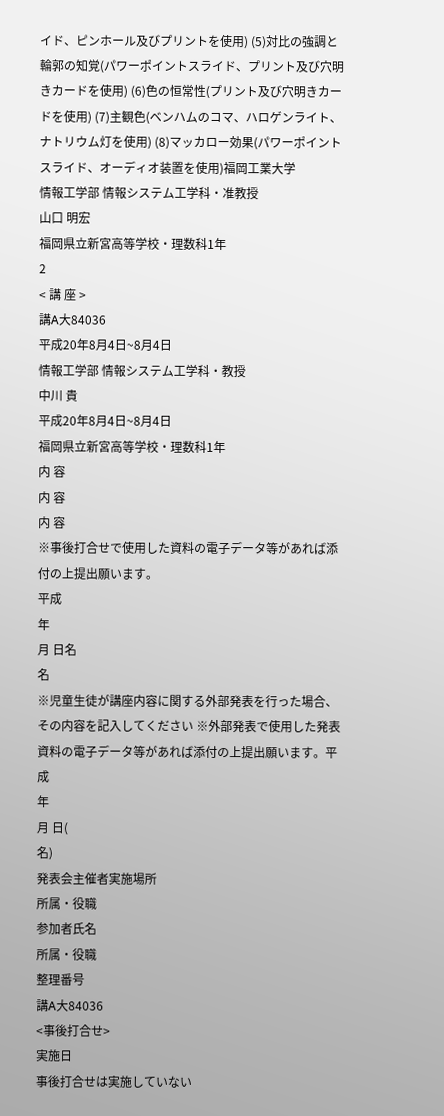イド、ピンホール及びプリントを使用) (5)対比の強調と輪郭の知覚(パワーポイントスライド、プリント及び穴明きカードを使用) (6)色の恒常性(プリント及び穴明きカードを使用) (7)主観色(ベンハムのコマ、ハロゲンライト、ナトリウム灯を使用) (8)マッカロー効果(パワーポイントスライド、オーディオ装置を使用)福岡工業大学
情報工学部 情報システム工学科・准教授
山口 明宏
福岡県立新宮高等学校・理数科1年
2
< 講 座 >
講A大84036
平成20年8月4日~8月4日
情報工学部 情報システム工学科・教授
中川 貴
平成20年8月4日~8月4日
福岡県立新宮高等学校・理数科1年
内 容
内 容
内 容
※事後打合せで使用した資料の電子データ等があれば添付の上提出願います。
平成
年
月 日名
名
※児童生徒が講座内容に関する外部発表を行った場合、その内容を記入してください ※外部発表で使用した発表資料の電子データ等があれば添付の上提出願います。平成
年
月 日(
名)
発表会主催者実施場所
所属・役職
参加者氏名
所属・役職
整理番号
講A大84036
<事後打合せ>
実施日
事後打合せは実施していない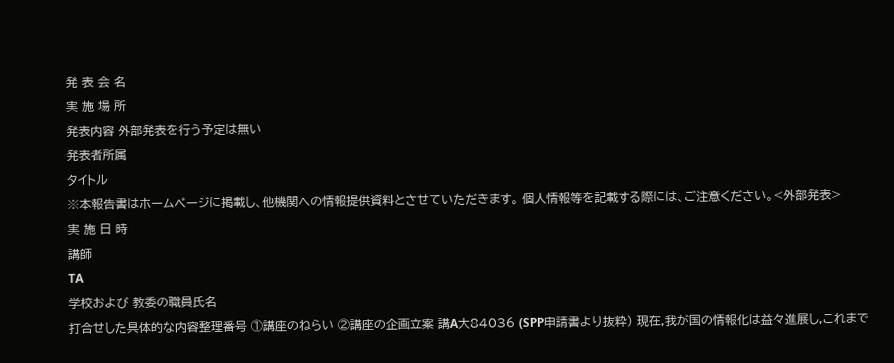発 表 会 名
実 施 場 所
発表内容 外部発表を行う予定は無い
発表者所属
タイトル
※本報告書はホームページに掲載し、他機関への情報提供資料とさせていただきます。 個人情報等を記載する際には、ご注意ください。<外部発表>
実 施 日 時
講師
TA
学校および 教委の職員氏名
打合せした具体的な内容整理番号 ①講座のねらい ②講座の企画立案 講A大84036 (SPP申請書より抜粋) 現在,我が国の情報化は益々進展し,これまで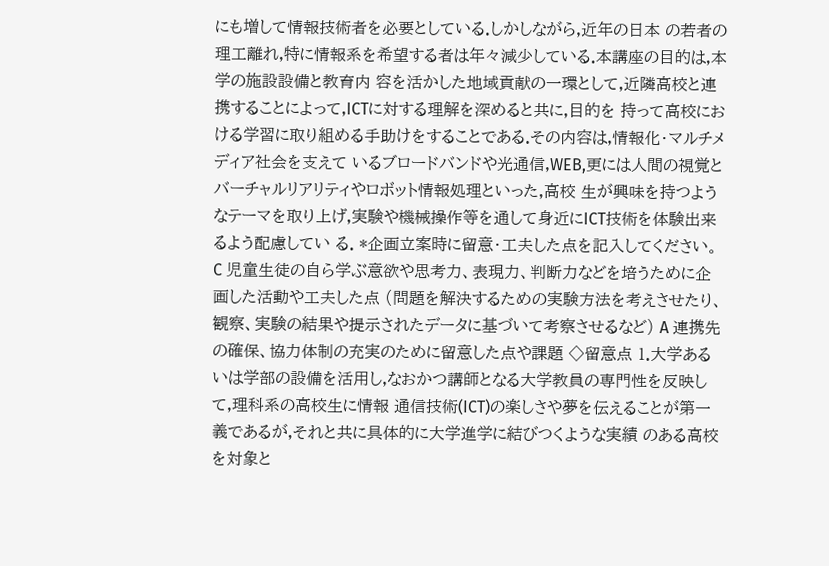にも増して情報技術者を必要としている.しかしながら,近年の日本 の若者の理工離れ,特に情報系を希望する者は年々減少している.本講座の目的は,本学の施設設備と教育内 容を活かした地域貢献の一環として,近隣高校と連携することによって,ICTに対する理解を深めると共に,目的を 持って高校における学習に取り組める手助けをすることである.その内容は,情報化・マルチメディア社会を支えて いるブロードバンドや光通信,WEB,更には人間の視覚とバーチャルリアリティやロボット情報処理といった,高校 生が興味を持つようなテーマを取り上げ,実験や機械操作等を通して身近にICT技術を体験出来るよう配慮してい る. *企画立案時に留意・工夫した点を記入してください。 C 児童生徒の自ら学ぶ意欲や思考力、表現力、判断力などを培うために企画した活動や工夫した点 (問題を解決するための実験方法を考えさせたり、観察、実験の結果や提示されたデータに基づいて考察させるなど) A 連携先の確保、協力体制の充実のために留意した点や課題 ◇留意点 1.大学あるいは学部の設備を活用し,なおかつ講師となる大学教員の専門性を反映して,理科系の高校生に情報 通信技術(ICT)の楽しさや夢を伝えることが第一義であるが,それと共に具体的に大学進学に結びつくような実績 のある高校を対象と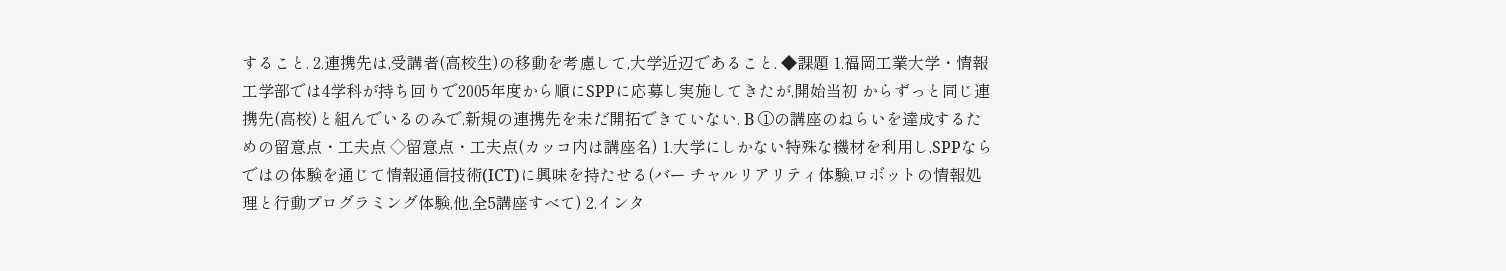すること. 2.連携先は,受講者(高校生)の移動を考慮して,大学近辺であること. ◆課題 1.福岡工業大学・情報工学部では4学科が持ち回りで2005年度から順にSPPに応募し実施してきたが,開始当初 からずっと同じ連携先(高校)と組んでいるのみで,新規の連携先を未だ開拓できていない. B ①の講座のねらいを達成するための留意点・工夫点 ◇留意点・工夫点(カッコ内は講座名) 1.大学にしかない特殊な機材を利用し,SPPならではの体験を通じて情報通信技術(ICT)に興味を持たせる(バー チャルリアリティ体験,ロボットの情報処理と行動プログラミング体験,他,全5講座すべて) 2.インタ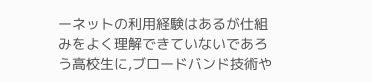ーネットの利用経験はあるが仕組みをよく理解できていないであろう高校生に,ブロードバンド技術や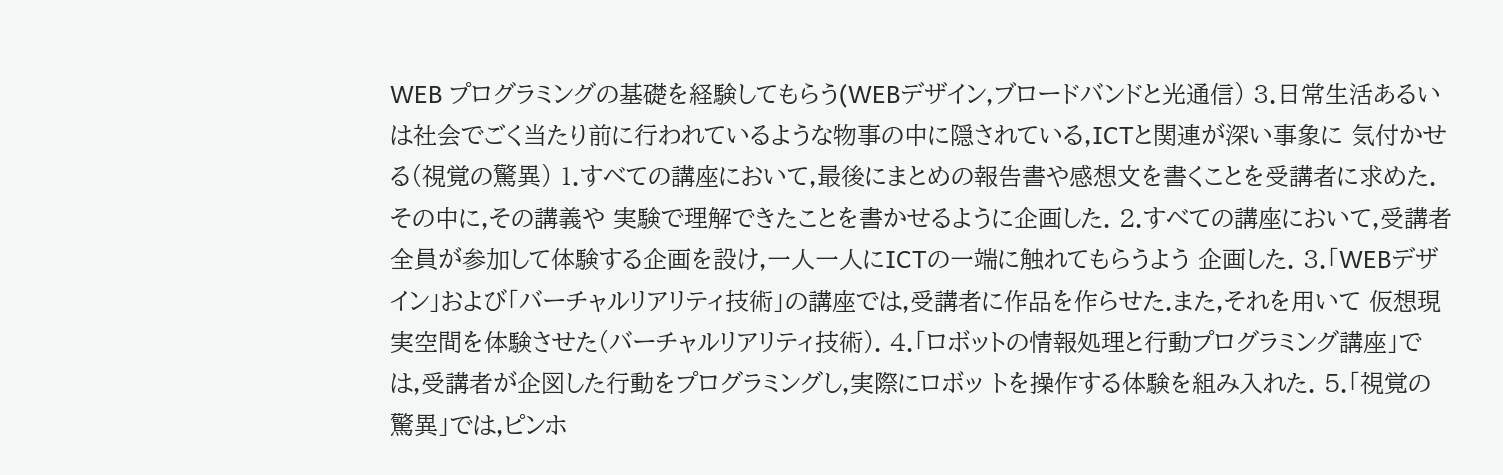WEB プログラミングの基礎を経験してもらう(WEBデザイン,ブロードバンドと光通信) 3.日常生活あるいは社会でごく当たり前に行われているような物事の中に隠されている,ICTと関連が深い事象に 気付かせる(視覚の驚異) 1.すべての講座において,最後にまとめの報告書や感想文を書くことを受講者に求めた.その中に,その講義や 実験で理解できたことを書かせるように企画した. 2.すべての講座において,受講者全員が参加して体験する企画を設け,一人一人にICTの一端に触れてもらうよう 企画した. 3.「WEBデザイン」および「バーチャルリアリティ技術」の講座では,受講者に作品を作らせた.また,それを用いて 仮想現実空間を体験させた(バーチャルリアリティ技術). 4.「ロボットの情報処理と行動プログラミング講座」では,受講者が企図した行動をプログラミングし,実際にロボッ トを操作する体験を組み入れた. 5.「視覚の驚異」では,ピンホ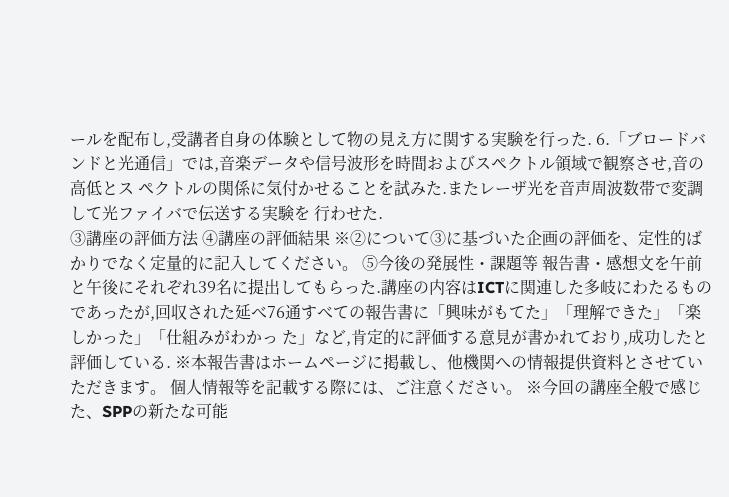ールを配布し,受講者自身の体験として物の見え方に関する実験を行った. 6.「ブロードバンドと光通信」では,音楽データや信号波形を時間およびスペクトル領域で観察させ,音の高低とス ペクトルの関係に気付かせることを試みた.またレーザ光を音声周波数帯で変調して光ファイバで伝送する実験を 行わせた.
③講座の評価方法 ④講座の評価結果 ※②について③に基づいた企画の評価を、定性的ばかりでなく定量的に記入してください。 ⑤今後の発展性・課題等 報告書・感想文を午前と午後にそれぞれ39名に提出してもらった.講座の内容はICTに関連した多岐にわたるもの であったが,回収された延べ76通すべての報告書に「興味がもてた」「理解できた」「楽しかった」「仕組みがわかっ た」など,肯定的に評価する意見が書かれており,成功したと評価している. ※本報告書はホームページに掲載し、他機関への情報提供資料とさせていただきます。 個人情報等を記載する際には、ご注意ください。 ※今回の講座全般で感じた、SPPの新たな可能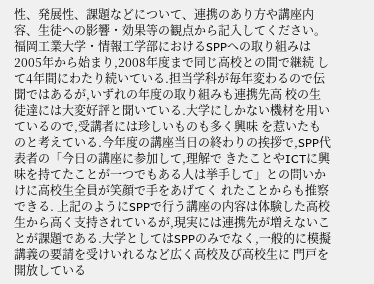性、発展性、課題などについて、連携のあり方や講座内 容、生徒への影響・効果等の観点から記入してください。 福岡工業大学・情報工学部におけるSPPへの取り組みは2005年から始まり,2008年度まで同じ高校との間で継続 して4年間にわたり続いている.担当学科が毎年変わるので伝聞ではあるが,いずれの年度の取り組みも連携先高 校の生徒達には大変好評と聞いている.大学にしかない機材を用いているので,受講者には珍しいものも多く興味 を惹いたものと考えている.今年度の講座当日の終わりの挨拶で,SPP代表者の「今日の講座に参加して,理解で きたことやICTに興味を持てたことが一つでもある人は挙手して」との問いかけに高校生全員が笑顔で手をあげてく れたことからも推察できる. 上記のようにSPPで行う講座の内容は体験した高校生から高く支持されているが,現実には連携先が増えないこ とが課題である.大学としてはSPPのみでなく,一般的に模擬講義の要請を受けいれるなど広く高校及び高校生に 門戸を開放している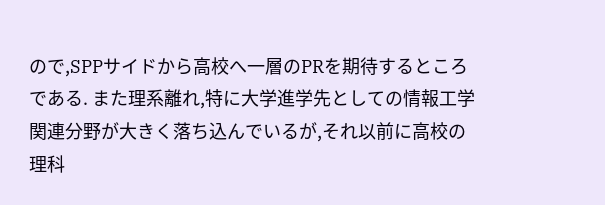ので,SPPサイドから高校へ一層のPRを期待するところである. また理系離れ,特に大学進学先としての情報工学関連分野が大きく落ち込んでいるが,それ以前に高校の理科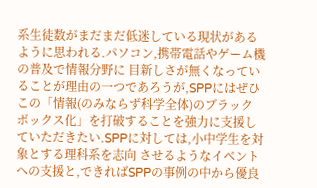系生徒数がまだまだ低迷している現状があるように思われる.パソコン,携帯電話やゲーム機の普及で情報分野に 目新しさが無くなっていることが理由の一つであろうが,SPPにはぜひこの「情報(のみならず科学全体)のブラック ボックス化」を打破することを強力に支援していただきたい.SPPに対しては,小中学生を対象とする理科系を志向 させるようなイベントへの支援と,できればSPPの事例の中から優良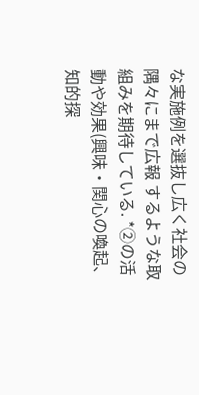な実施例を選抜し広く社会の隅々にまで広報 するような取組みを期待している. *②の活動や効果(興味・関心の喚起、知的探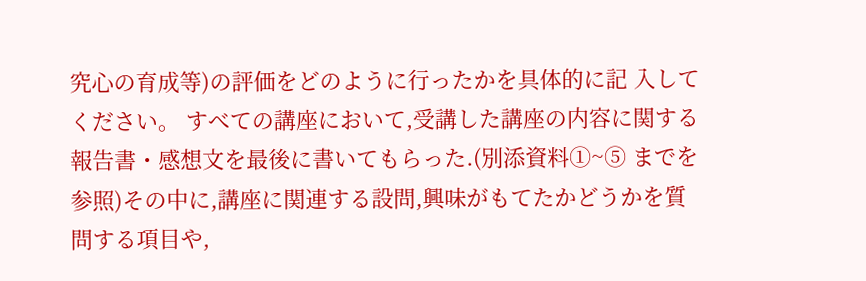究心の育成等)の評価をどのように行ったかを具体的に記 入してください。 すべての講座において,受講した講座の内容に関する報告書・感想文を最後に書いてもらった.(別添資料①~⑤ までを参照)その中に,講座に関連する設問,興味がもてたかどうかを質問する項目や,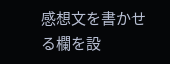感想文を書かせる欄を設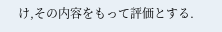け,その内容をもって評価とする.